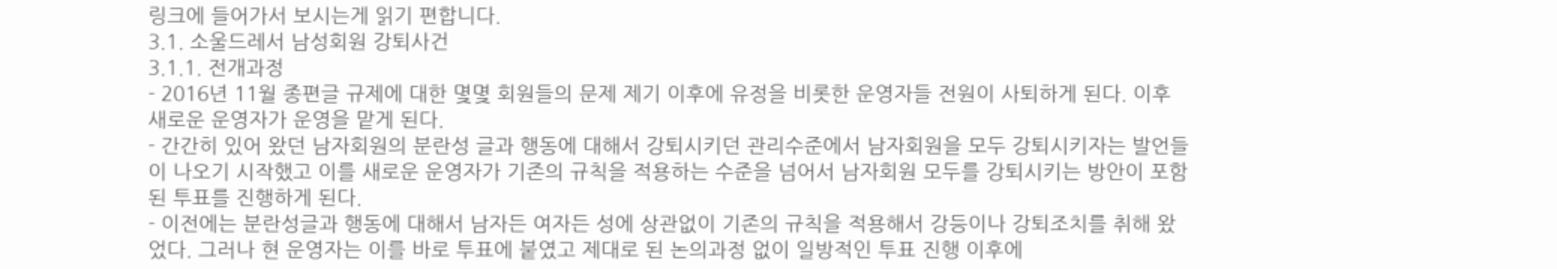링크에 들어가서 보시는게 읽기 편합니다.
3.1. 소울드레서 남성회원 강퇴사건
3.1.1. 전개과정
- 2016년 11월 종편글 규제에 대한 몇몇 회원들의 문제 제기 이후에 유정을 비롯한 운영자들 전원이 사퇴하게 된다. 이후 새로운 운영자가 운영을 맡게 된다.
- 간간히 있어 왔던 남자회원의 분란성 글과 행동에 대해서 강퇴시키던 관리수준에서 남자회원을 모두 강퇴시키자는 발언들이 나오기 시작했고 이를 새로운 운영자가 기존의 규칙을 적용하는 수준을 넘어서 남자회원 모두를 강퇴시키는 방안이 포함된 투표를 진행하게 된다.
- 이전에는 분란성글과 행동에 대해서 남자든 여자든 성에 상관없이 기존의 규칙을 적용해서 강등이나 강퇴조치를 취해 왔었다. 그러나 현 운영자는 이를 바로 투표에 붙였고 제대로 된 논의과정 없이 일방적인 투표 진행 이후에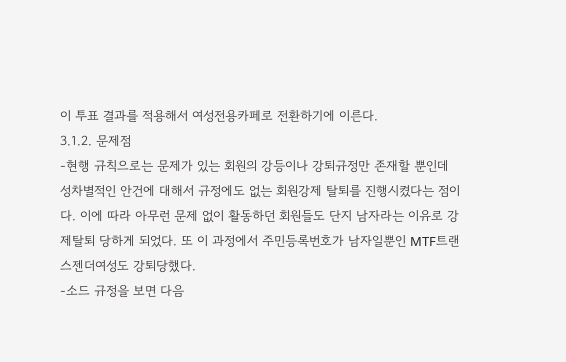이 투표 결과를 적용해서 여성전용카페로 전환하기에 이른다.
3.1.2. 문제점
-현행 규칙으로는 문제가 있는 회원의 강등이나 강퇴규정만 존재할 뿐인데 성차별적인 안건에 대해서 규정에도 없는 회원강제 탈퇴를 진행시켰다는 점이다. 이에 따라 아무런 문제 없이 활동하던 회원들도 단지 남자라는 이유로 강제탈퇴 당하게 되었다. 또 이 과정에서 주민등록번호가 남자일뿐인 MTF트랜스젠더여성도 강퇴당했다.
-소드 규정을 보면 다음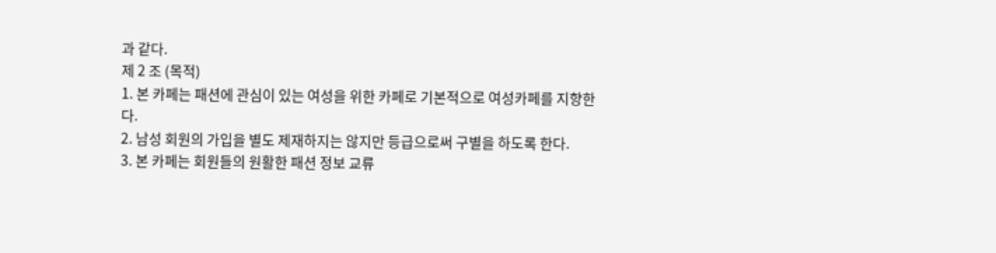과 같다.
제 2 조 (목적)
1. 본 카페는 패션에 관심이 있는 여성을 위한 카페로 기본적으로 여성카페를 지향한다.
2. 남성 회원의 가입을 별도 제재하지는 않지만 등급으로써 구별을 하도록 한다.
3. 본 카페는 회원들의 원활한 패션 정보 교류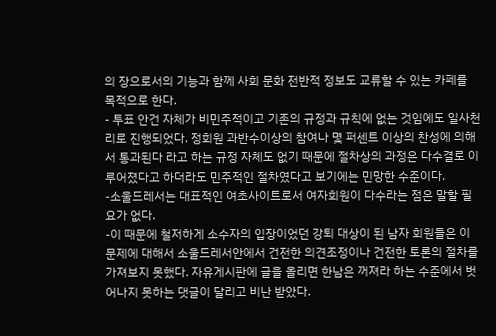의 장으로서의 기능과 함께 사회 문화 전반적 정보도 교류할 수 있는 카페를 목적으로 한다.
- 투표 안건 자체가 비민주적이고 기존의 규정과 규칙에 없는 것임에도 일사천리로 진행되었다. 정회원 과반수이상의 참여나 몇 퍼센트 이상의 찬성에 의해서 통과된다 라고 하는 규정 자체도 없기 때문에 절차상의 과정은 다수결로 이루어졌다고 하더라도 민주적인 절차였다고 보기에는 민망한 수준이다.
-소울드레서는 대표적인 여초사이트로서 여자회원이 다수라는 점은 말할 필요가 없다.
-이 때문에 철저하게 소수자의 입장이었던 강퇴 대상이 된 남자 회원들은 이 문제에 대해서 소울드레서안에서 건전한 의견조정이나 건전한 토론의 절차를 가져보지 못했다. 자유게시판에 글을 올리면 한남은 꺼져라 하는 수준에서 벗어나지 못하는 댓글이 달리고 비난 받았다.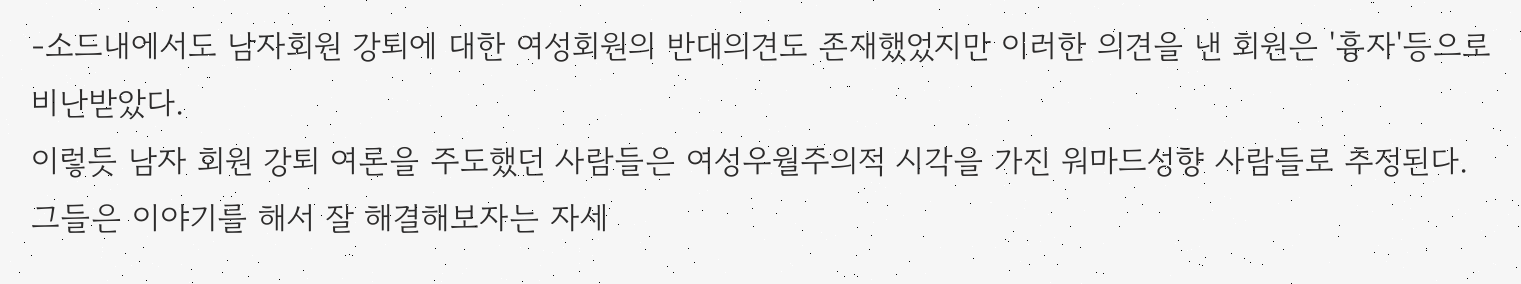-소드내에서도 남자회원 강퇴에 대한 여성회원의 반대의견도 존재했었지만 이러한 의견을 낸 회원은 '흉자'등으로 비난받았다.
이렇듯 남자 회원 강퇴 여론을 주도했던 사람들은 여성우월주의적 시각을 가진 워마드성향 사람들로 추정된다. 그들은 이야기를 해서 잘 해결해보자는 자세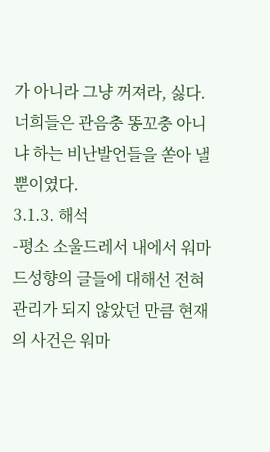가 아니라 그냥 꺼져라, 싫다. 너희들은 관음충 똥꼬충 아니냐 하는 비난발언들을 쏟아 낼 뿐이였다.
3.1.3. 해석
-평소 소울드레서 내에서 워마드성향의 글들에 대해선 전혀 관리가 되지 않았던 만큼 현재의 사건은 워마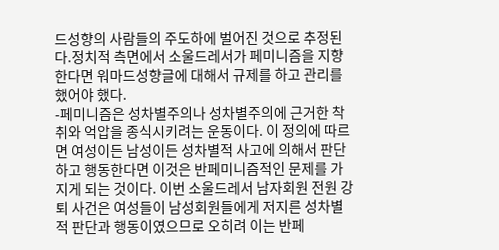드성향의 사람들의 주도하에 벌어진 것으로 추정된다.정치적 측면에서 소울드레서가 페미니즘을 지향한다면 워마드성향글에 대해서 규제를 하고 관리를 했어야 했다.
-페미니즘은 성차별주의나 성차별주의에 근거한 착취와 억압을 종식시키려는 운동이다. 이 정의에 따르면 여성이든 남성이든 성차별적 사고에 의해서 판단하고 행동한다면 이것은 반페미니즘적인 문제를 가지게 되는 것이다. 이번 소울드레서 남자회원 전원 강퇴 사건은 여성들이 남성회원들에게 저지른 성차별적 판단과 행동이였으므로 오히려 이는 반페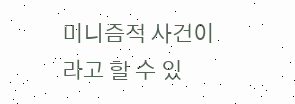미니즘적 사건이라고 할 수 있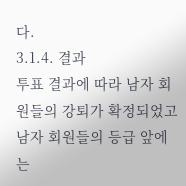다.
3.1.4. 결과
투표 결과에 따라 남자 회원들의 강퇴가 확정되었고 남자 회원들의 등급 앞에는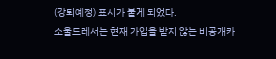(강퇴예정) 표시가 붙게 되었다.
소울드레서는 현재 가입을 받지 않는 비공개카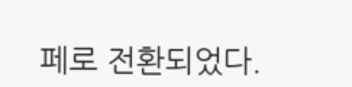페로 전환되었다.